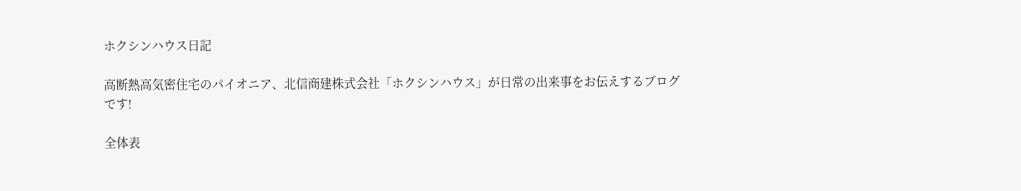ホクシンハウス日記

高断熱高気密住宅のパイオニア、北信商建株式会社「ホクシンハウス」が日常の出来事をお伝えするブログです!

全体表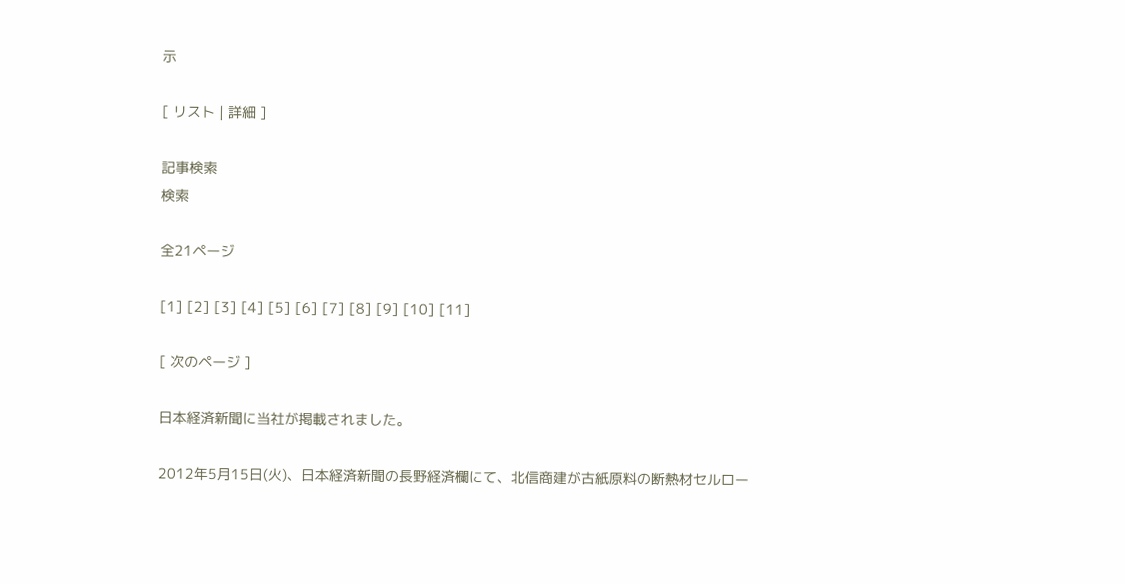示

[ リスト | 詳細 ]

記事検索
検索

全21ページ

[1] [2] [3] [4] [5] [6] [7] [8] [9] [10] [11]

[ 次のページ ]

日本経済新聞に当社が掲載されました。

2012年5月15日(火)、日本経済新聞の長野経済欄にて、北信商建が古紙原料の断熱材セルロー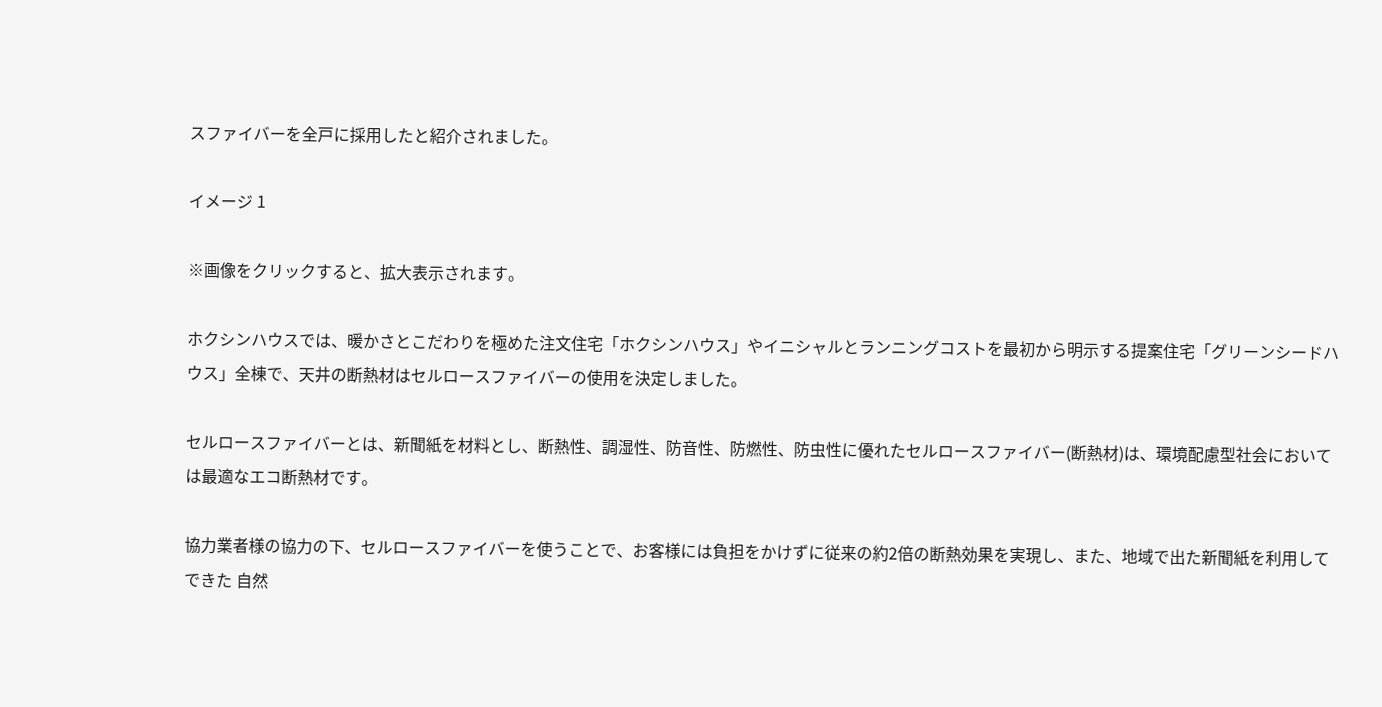スファイバーを全戸に採用したと紹介されました。

イメージ 1

※画像をクリックすると、拡大表示されます。

ホクシンハウスでは、暖かさとこだわりを極めた注文住宅「ホクシンハウス」やイニシャルとランニングコストを最初から明示する提案住宅「グリーンシードハウス」全棟で、天井の断熱材はセルロースファイバーの使用を決定しました。

セルロースファイバーとは、新聞紙を材料とし、断熱性、調湿性、防音性、防燃性、防虫性に優れたセルロースファイバー(断熱材)は、環境配慮型社会においては最適なエコ断熱材です。

協力業者様の協力の下、セルロースファイバーを使うことで、お客様には負担をかけずに従来の約2倍の断熱効果を実現し、また、地域で出た新聞紙を利用してできた 自然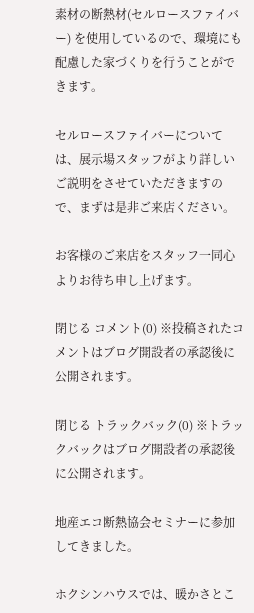素材の断熱材(セルロースファイバー) を使用しているので、環境にも配慮した家づくりを行うことができます。

セルロースファイバーについては、展示場スタッフがより詳しいご説明をさせていただきますので、まずは是非ご来店ください。

お客様のご来店をスタッフ一同心よりお待ち申し上げます。

閉じる コメント(0) ※投稿されたコメントはブログ開設者の承認後に公開されます。

閉じる トラックバック(0) ※トラックバックはブログ開設者の承認後に公開されます。

地産エコ断熱協会セミナーに参加してきました。

ホクシンハウスでは、暖かさとこ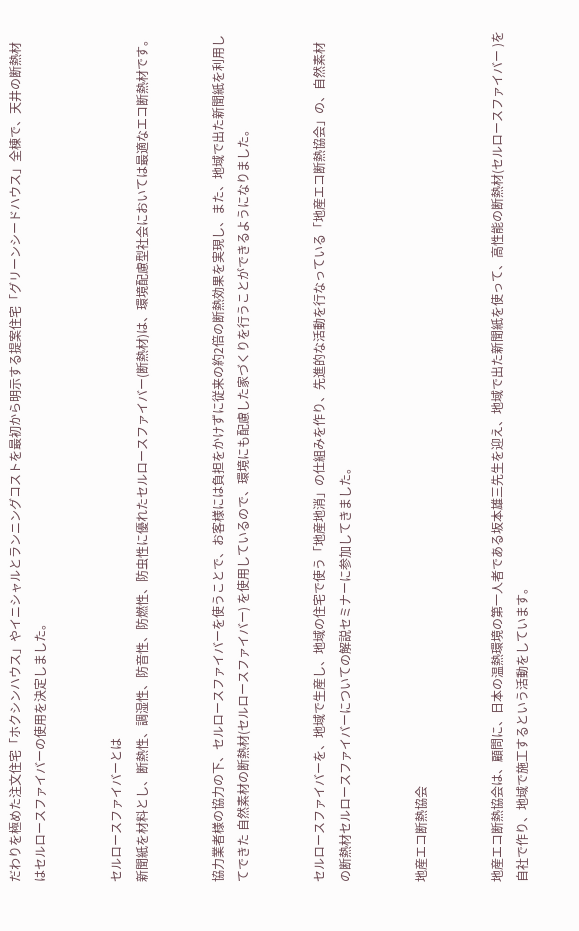だわりを極めた注文住宅「ホクシンハウス」やイニシャルとランニングコストを最初から明示する提案住宅「グリーンシードハウス」全棟で、天井の断熱材はセルロースファイバーの使用を決定しました。


セルロースファイバーとは
新聞紙を材料とし、断熱性、調湿性、防音性、防燃性、防虫性に優れたセルロースファイバー(断熱材)は、環境配慮型社会においては最適なエコ断熱材です。


協力業者様の協力の下、セルロースファイバーを使うことで、お客様には負担をかけずに従来の約2倍の断熱効果を実現し、また、地域で出た新聞紙を利用してできた 自然素材の断熱材(セルロースファイバー) を使用しているので、環境にも配慮した家づくりを行うことができるようになりました。


セルロースファイバーを、地域で生産し、地域の住宅で使う「地産地消」の仕組みを作り、先進的な活動を行なっている「地産エコ断熱協会」の、自然素材の断熱材セルロースファイバーについての解説セミナーに参加してきました。


地産エコ断熱協会


地産エコ断熱協会は、顧問に、日本の温熱環境の第一人者である坂本雄三先生を迎え、地域で出た新聞紙を使って、高性能の断熱材(セルロースファイバー )を自社で作り、地域で施工するという活動をしています。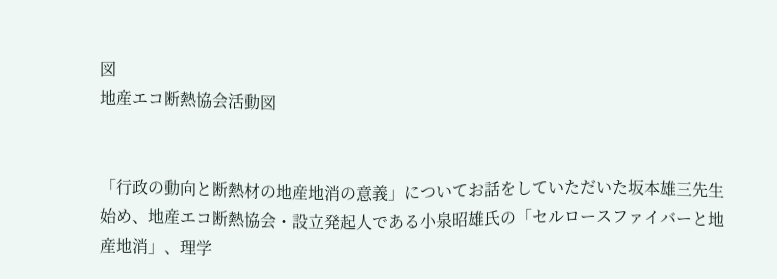図
地産エコ断熱協会活動図


「行政の動向と断熱材の地産地消の意義」についてお話をしていただいた坂本雄三先生始め、地産エコ断熱協会・設立発起人である小泉昭雄氏の「セルロースファイバーと地産地消」、理学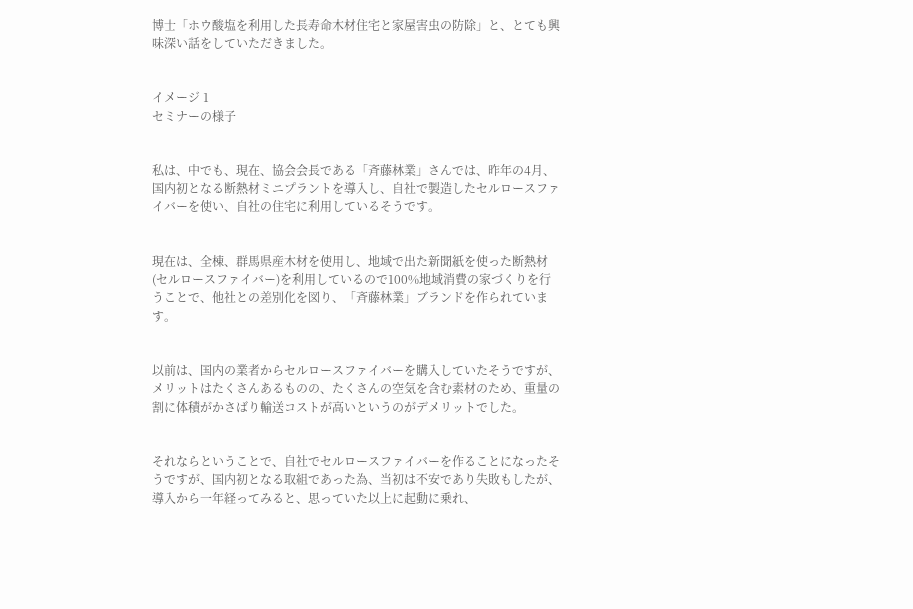博士「ホウ酸塩を利用した長寿命木材住宅と家屋害虫の防除」と、とても興味深い話をしていただきました。


イメージ 1
セミナーの様子


私は、中でも、現在、協会会長である「斉藤林業」さんでは、昨年の4月、国内初となる断熱材ミニプラントを導入し、自社で製造したセルロースファイバーを使い、自社の住宅に利用しているそうです。


現在は、全棟、群馬県産木材を使用し、地域で出た新聞紙を使った断熱材(セルロースファイバー)を利用しているので100%地域消費の家づくりを行うことで、他社との差別化を図り、「斉藤林業」ブランドを作られています。


以前は、国内の業者からセルロースファイバーを購入していたそうですが、メリットはたくさんあるものの、たくさんの空気を含む素材のため、重量の割に体積がかさばり輸送コストが高いというのがデメリットでした。


それならということで、自社でセルロースファイバーを作ることになったそうですが、国内初となる取組であった為、当初は不安であり失敗もしたが、導入から一年経ってみると、思っていた以上に起動に乗れ、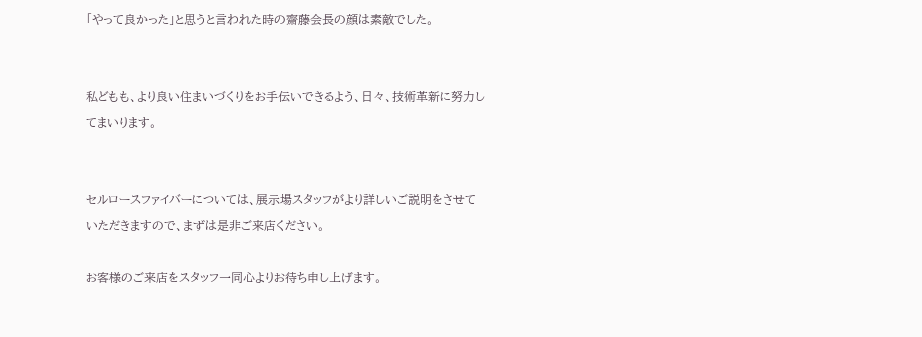「やって良かった」と思うと言われた時の齋藤会長の顔は素敵でした。


私どもも、より良い住まいづくりをお手伝いできるよう、日々、技術革新に努力してまいります。


セルロースファイバーについては、展示場スタッフがより詳しいご説明をさせていただきますので、まずは是非ご来店ください。

お客様のご来店をスタッフ一同心よりお待ち申し上げます。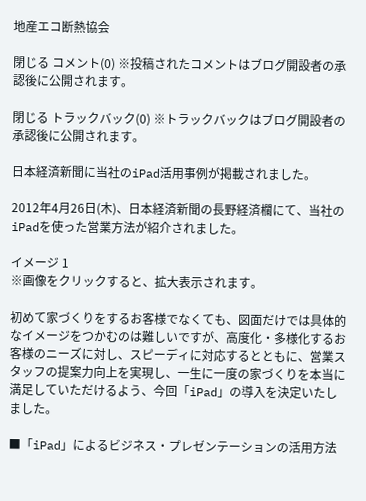地産エコ断熱協会

閉じる コメント(0) ※投稿されたコメントはブログ開設者の承認後に公開されます。

閉じる トラックバック(0) ※トラックバックはブログ開設者の承認後に公開されます。

日本経済新聞に当社のiPad活用事例が掲載されました。

2012年4月26日(木)、日本経済新聞の長野経済欄にて、当社のiPadを使った営業方法が紹介されました。

イメージ 1
※画像をクリックすると、拡大表示されます。

初めて家づくりをするお客様でなくても、図面だけでは具体的なイメージをつかむのは難しいですが、高度化・多様化するお客様のニーズに対し、スピーディに対応するとともに、営業スタッフの提案力向上を実現し、一生に一度の家づくりを本当に満足していただけるよう、今回「iPad」の導入を決定いたしました。

■「iPad」によるビジネス・プレゼンテーションの活用方法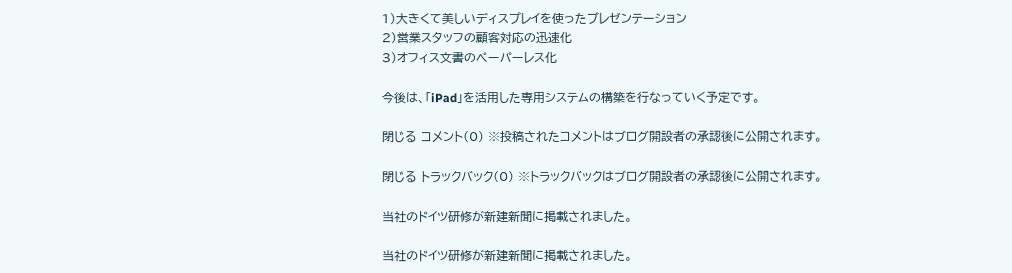1)大きくて美しいディスプレイを使ったプレゼンテーション
2)営業スタッフの顧客対応の迅速化
3)オフィス文書のペーパーレス化

今後は、「iPad」を活用した専用システムの構築を行なっていく予定です。

閉じる コメント(0) ※投稿されたコメントはブログ開設者の承認後に公開されます。

閉じる トラックバック(0) ※トラックバックはブログ開設者の承認後に公開されます。

当社のドイツ研修が新建新聞に掲載されました。

当社のドイツ研修が新建新聞に掲載されました。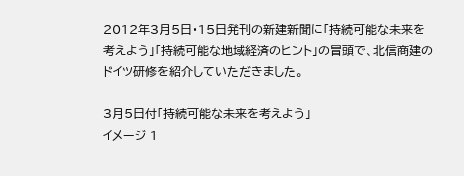2012年3月5日・15日発刊の新建新聞に「持続可能な未来を考えよう」「持続可能な地域経済のヒント」の冒頭で、北信商建のドイツ研修を紹介していただきました。

3月5日付「持続可能な未来を考えよう」
イメージ 1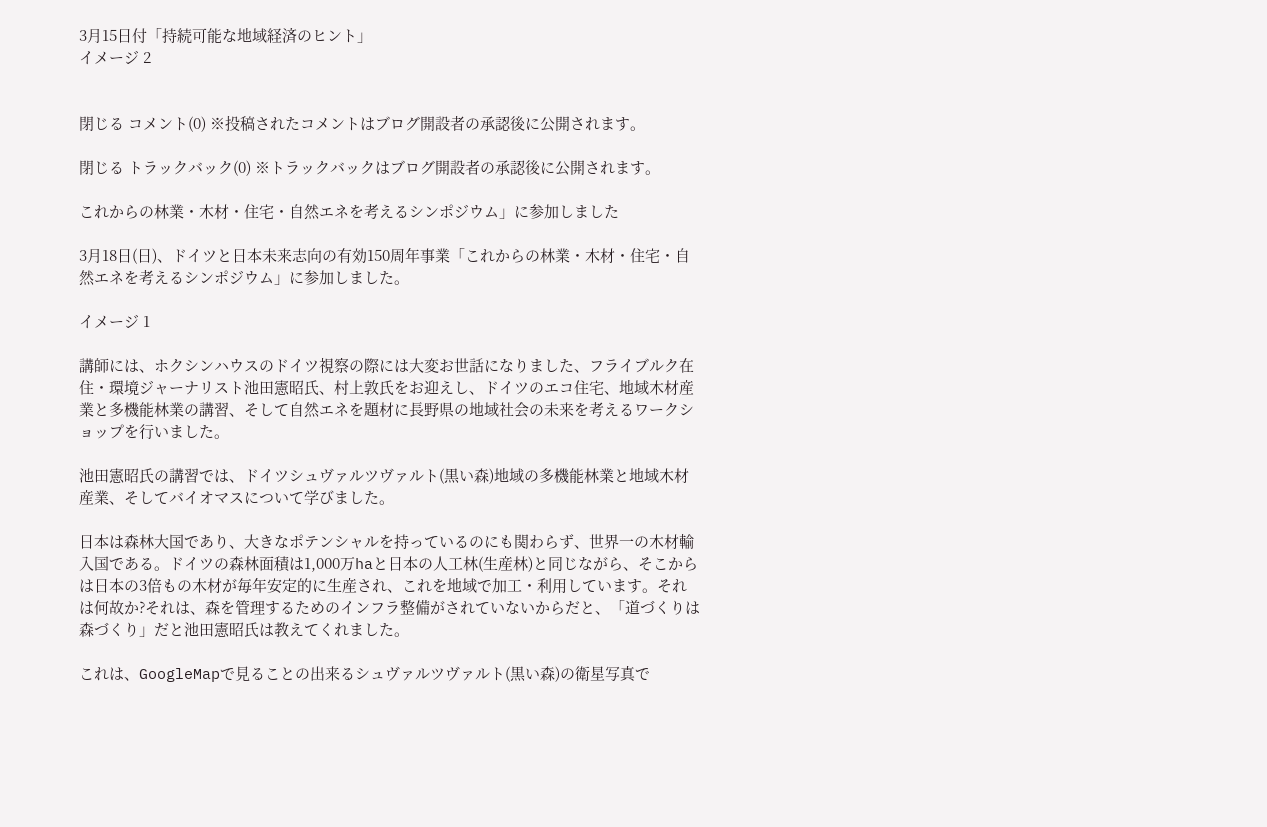3月15日付「持続可能な地域経済のヒント」
イメージ 2


閉じる コメント(0) ※投稿されたコメントはブログ開設者の承認後に公開されます。

閉じる トラックバック(0) ※トラックバックはブログ開設者の承認後に公開されます。

これからの林業・木材・住宅・自然エネを考えるシンポジウム」に参加しました

3月18日(日)、ドイツと日本未来志向の有効150周年事業「これからの林業・木材・住宅・自然エネを考えるシンポジウム」に参加しました。

イメージ 1

講師には、ホクシンハウスのドイツ視察の際には大変お世話になりました、フライブルク在住・環境ジャーナリスト池田憲昭氏、村上敦氏をお迎えし、ドイツのエコ住宅、地域木材産業と多機能林業の講習、そして自然エネを題材に長野県の地域社会の未来を考えるワークショップを行いました。

池田憲昭氏の講習では、ドイツシュヴァルツヴァルト(黒い森)地域の多機能林業と地域木材産業、そしてバイオマスについて学びました。

日本は森林大国であり、大きなポテンシャルを持っているのにも関わらず、世界一の木材輸入国である。ドイツの森林面積は1,000万haと日本の人工林(生産林)と同じながら、そこからは日本の3倍もの木材が毎年安定的に生産され、これを地域で加工・利用しています。それは何故か?それは、森を管理するためのインフラ整備がされていないからだと、「道づくりは森づくり」だと池田憲昭氏は教えてくれました。

これは、GoogleMapで見ることの出来るシュヴァルツヴァルト(黒い森)の衛星写真で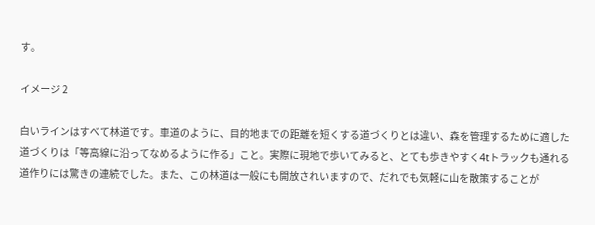す。

イメージ 2

白いラインはすべて林道です。車道のように、目的地までの距離を短くする道づくりとは違い、森を管理するために適した道づくりは「等高線に沿ってなめるように作る」こと。実際に現地で歩いてみると、とても歩きやすく4tトラックも通れる道作りには驚きの連続でした。また、この林道は一般にも開放されいますので、だれでも気軽に山を散策することが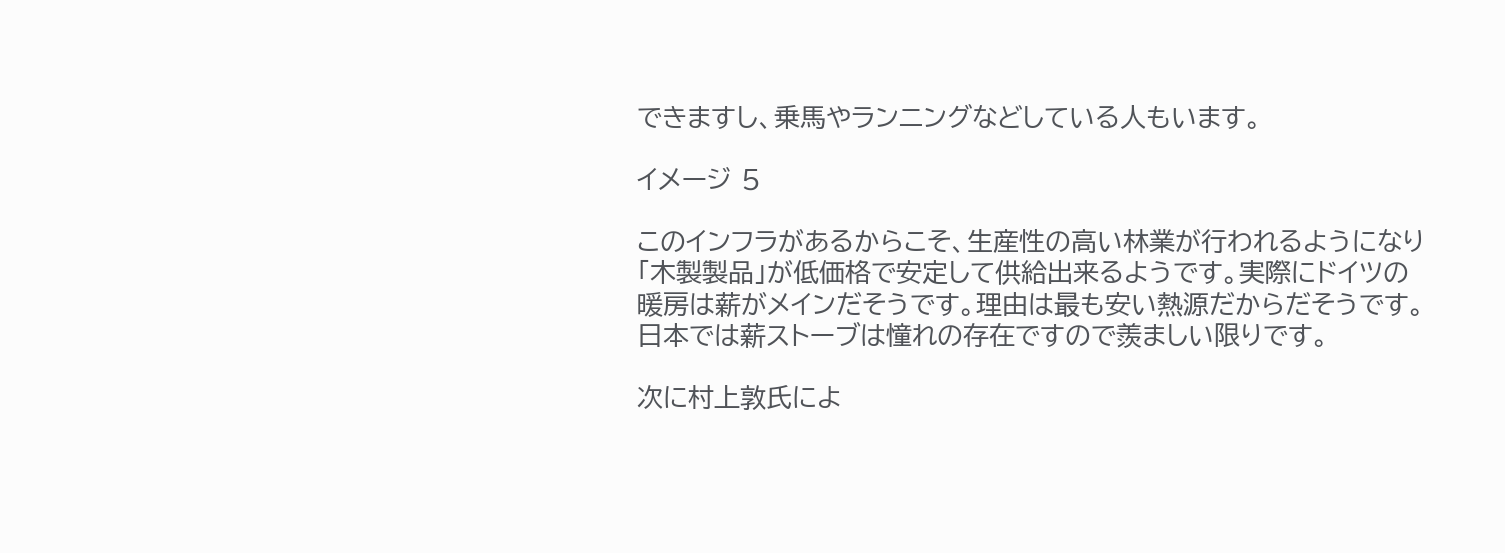できますし、乗馬やランニングなどしている人もいます。

イメージ 5

このインフラがあるからこそ、生産性の高い林業が行われるようになり「木製製品」が低価格で安定して供給出来るようです。実際にドイツの暖房は薪がメインだそうです。理由は最も安い熱源だからだそうです。日本では薪ストーブは憧れの存在ですので羨ましい限りです。

次に村上敦氏によ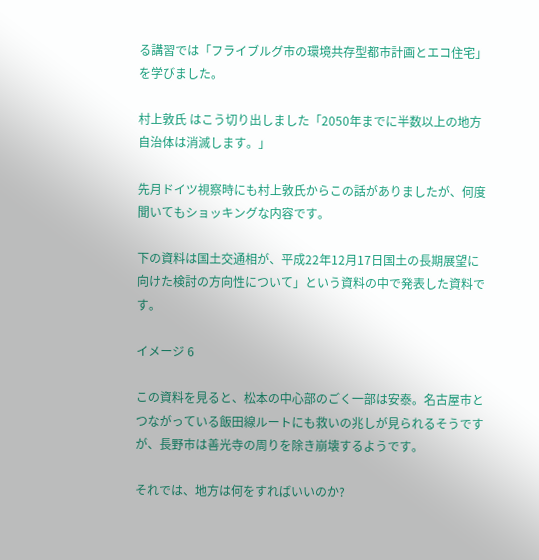る講習では「フライブルグ市の環境共存型都市計画とエコ住宅」を学びました。

村上敦氏 はこう切り出しました「2050年までに半数以上の地方自治体は消滅します。」

先月ドイツ視察時にも村上敦氏からこの話がありましたが、何度聞いてもショッキングな内容です。

下の資料は国土交通相が、平成22年12月17日国土の長期展望に向けた検討の方向性について」という資料の中で発表した資料です。

イメージ 6

この資料を見ると、松本の中心部のごく一部は安泰。名古屋市とつながっている飯田線ルートにも救いの兆しが見られるそうですが、長野市は善光寺の周りを除き崩壊するようです。

それでは、地方は何をすればいいのか?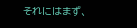それにはまず、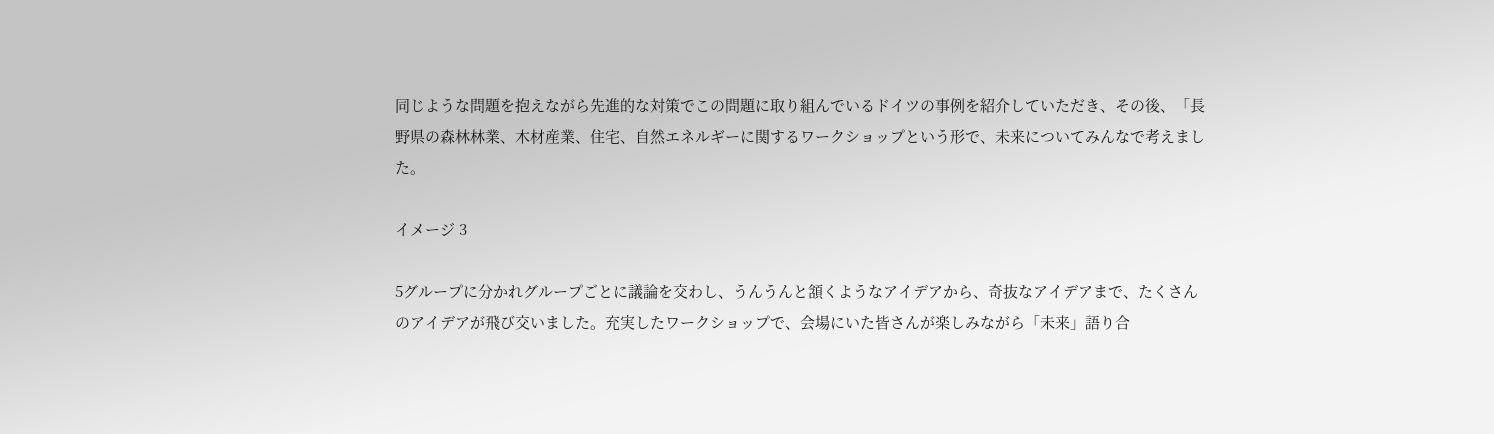同じような問題を抱えながら先進的な対策でこの問題に取り組んでいるドイツの事例を紹介していただき、その後、「長野県の森林林業、木材産業、住宅、自然エネルギーに関するワークショップという形で、未来についてみんなで考えました。

イメージ 3

5グループに分かれグループごとに議論を交わし、うんうんと頷くようなアイデアから、奇抜なアイデアまで、たくさんのアイデアが飛び交いました。充実したワークショップで、会場にいた皆さんが楽しみながら「未来」語り合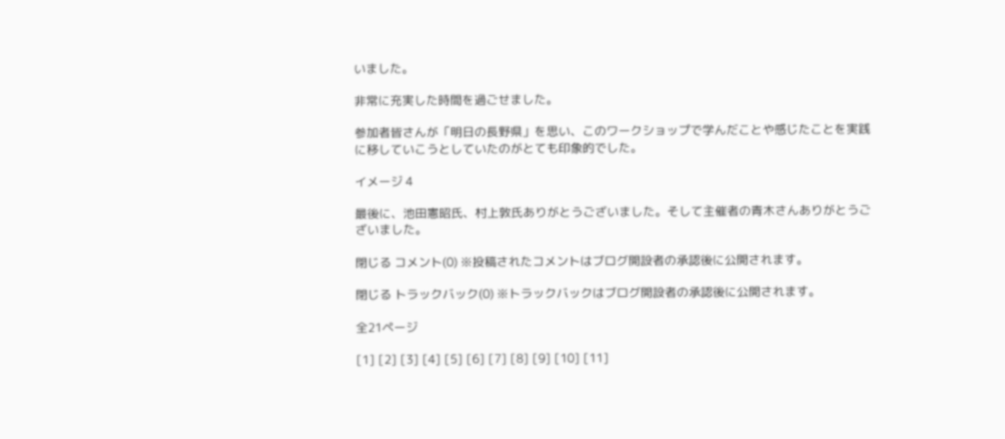いました。

非常に充実した時間を過ごせました。

参加者皆さんが「明日の長野県」を思い、このワークショップで学んだことや感じたことを実践に移していこうとしていたのがとても印象的でした。

イメージ 4

最後に、池田憲昭氏、村上敦氏ありがとうございました。そして主催者の青木さんありがとうございました。

閉じる コメント(0) ※投稿されたコメントはブログ開設者の承認後に公開されます。

閉じる トラックバック(0) ※トラックバックはブログ開設者の承認後に公開されます。

全21ページ

[1] [2] [3] [4] [5] [6] [7] [8] [9] [10] [11]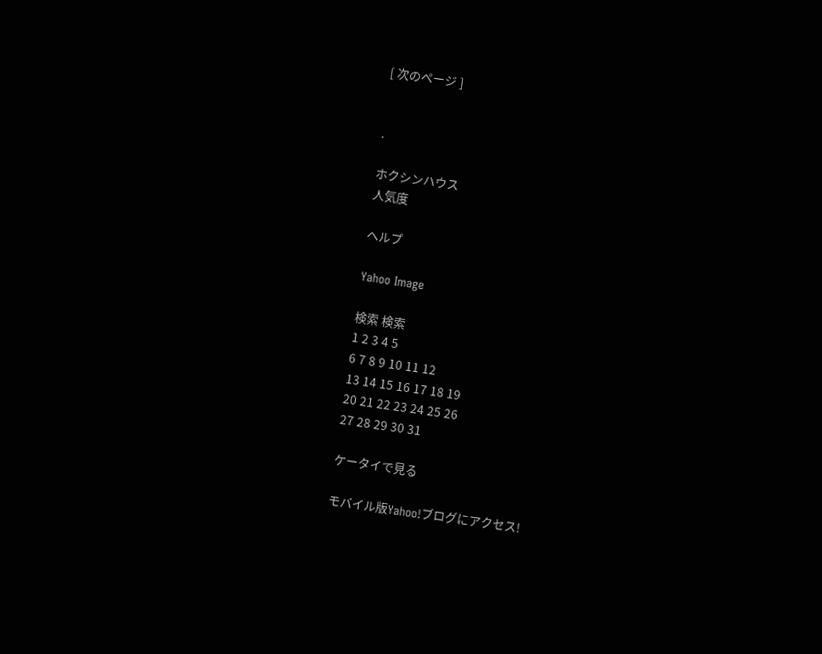[ 次のページ ]


.

ホクシンハウス
人気度

ヘルプ

Yahoo Image

検索 検索
1 2 3 4 5
6 7 8 9 10 11 12
13 14 15 16 17 18 19
20 21 22 23 24 25 26
27 28 29 30 31

ケータイで見る

モバイル版Yahoo!ブログにアクセス!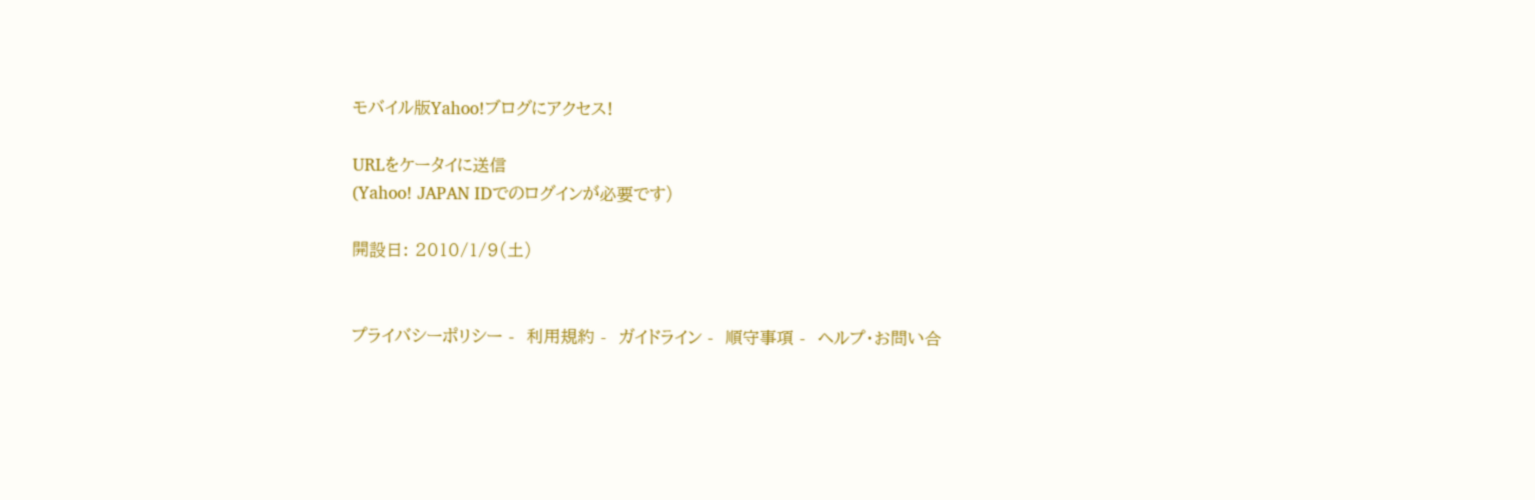モバイル版Yahoo!ブログにアクセス!

URLをケータイに送信
(Yahoo! JAPAN IDでのログインが必要です)

開設日: 2010/1/9(土)


プライバシーポリシー -  利用規約 -  ガイドライン -  順守事項 -  ヘルプ・お問い合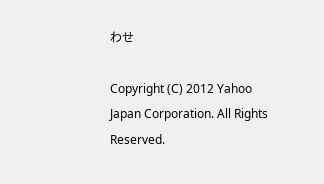わせ

Copyright (C) 2012 Yahoo Japan Corporation. All Rights Reserved.